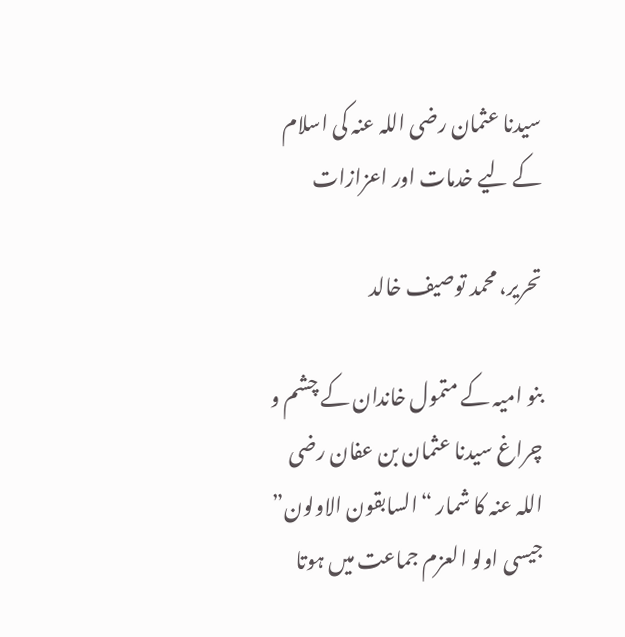سیدنا عثمان رضی اللہ عنہ کی اسلام کے لیے خدمات اور اعزازات

تحریر، محمد توصیف خالد

بنو امیہ کے متمول خاندان کے چشم و چراغ سیدنا عثمان بن عفان رضی اللہ عنہ کا شمار “السابقون الاولون” جیسی اولو العزم جماعت میں ہوتا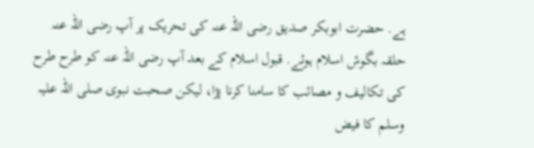ہے. حضرت ابوبکر صدیق رضی اللہ عنہ کی تحریک پر آپ رضی اللہ عنہ حلقہ بگوش اسلام ہوئے. قبول اسلام کے بعد آپ رضی اللہ عنہ کو طرح طرح کی تکالیف و مصائب کا سامنا کرنا پڑا، لیکن صحبت نبوی صلی اللہ علیہ وسلم کا فیض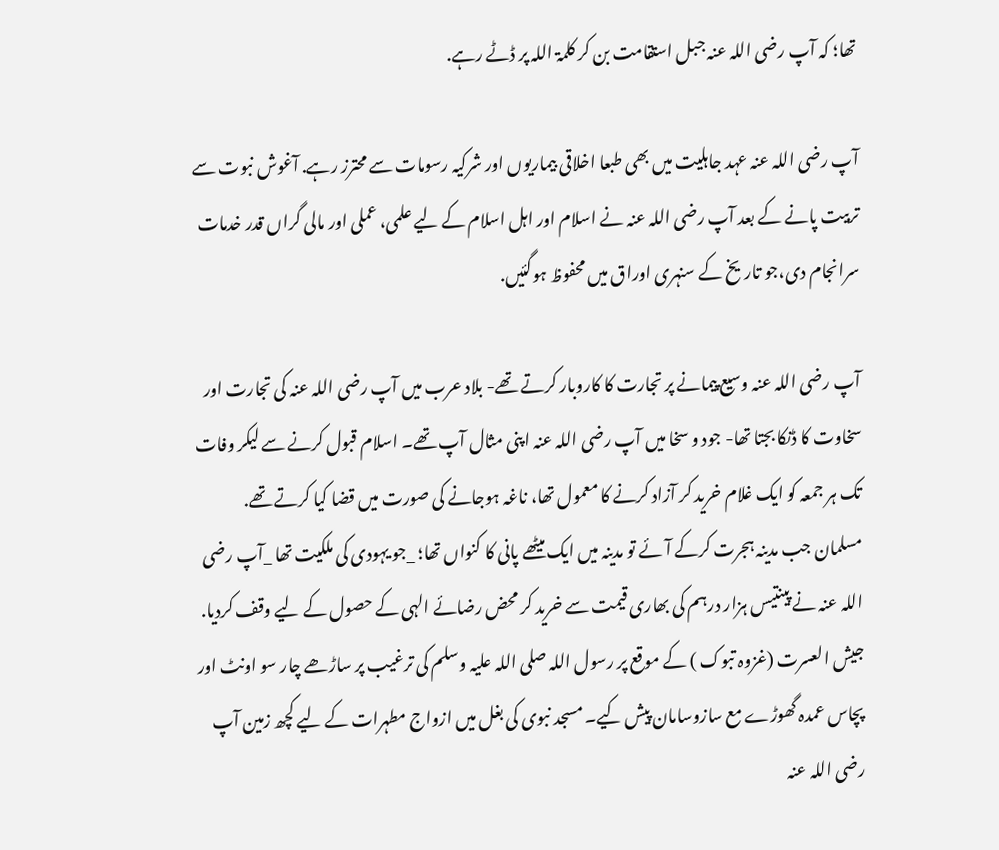تھا؛ کہ آپ رضی اللہ عنہ جبل استقامت بن کر کلمۃ اللہ پر ڈٹے رہے.

آپ رضی اللہ عنہ عہد جاہلیت میں بھی طبعا اخلاقی بیماریوں اور شرکیہ رسومات سے محترز رہے. آغوش نبوت سے تربیت پانے کے بعد آپ رضی اللہ عنہ نے اسلام اور اہل اسلام کے لیے علمی، عملی اور مالی گراں قدر خدمات سرانجام دی،جو تاریخ کے سنہری اوراق میں محفوظ ہوگئیں.

آپ رضی اللہ عنہ وسیع پیمانے پر تجارت کا کاروبار کرتے تھے- بلاد عرب میں آپ رضی اللہ عنہ کی تجارت اور سخاوت کا ڈنکا بجتا تھا- جود و سخا میں آپ رضی اللہ عنہ اپنی مثال آپ تھے۔ اسلام قبول کرنے سے لیکر وفات تک ہر جمعہ کو ایک غلام خرید کر آزاد کرنے کا معمول تھا، ناغہ ہوجانے کی صورت میں قضا کیا کرتے تھے. مسلمان جب مدینہ ہجرت کرکے آئے تو مدینہ میں ایک میٹھے پانی کا کنواں تھا؛ _جو یہودی کی ملکیت تھا _آپ رضی اللہ عنہ نے پینتیس ہزار درہم کی بھاری قیمت سے خرید کر محض رضائے الہی کے حصول کے لیے وقف کردیا. جیش العسرت (غزوہ تبوک ) کے موقع پر رسول اللہ صلی اللہ علیہ وسلم کی ترغیب پر ساڑھے چار سو اونٹ اور پچاس عمدہ گھوڑے مع سازوسامان پیش کیے۔ مسجد نبوی کی بغل میں ازواج مطہرات کے لیے کچھ زمین آپ رضی اللہ عنہ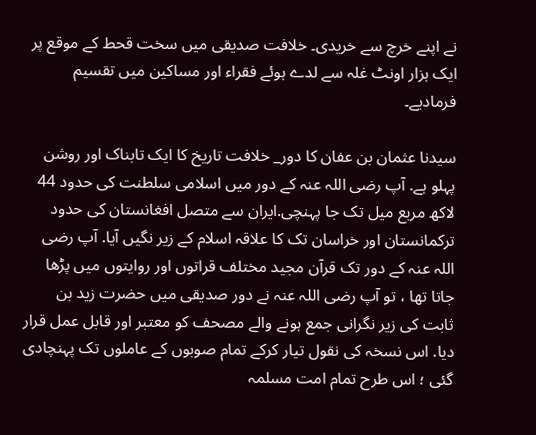نے اپنے خرچ سے خریدی۔ خلافت صدیقی میں سخت قحط کے موقع پر ایک ہزار اونٹ غلہ سے لدے ہوئے فقراء اور مساکین میں تقسیم فرمادیے۔

سیدنا عثمان بن عفان کا دور_ خلافت تاریخ کا ایک تابناک اور روشن پہلو ہے. آپ رضی اللہ عنہ کے دور میں اسلامی سلطنت کی حدود 44 لاکھ مربع میل تک جا پہنچی.ایران سے متصل افغانستان کی حدود ترکمانستان اور خراسان تک کا علاقہ اسلام کے زیر نگیں آیا. آپ رضی اللہ عنہ کے دور تک قرآن مجید مختلف قراتوں اور روایتوں میں پڑھا جاتا تھا ، تو آپ رضی اللہ عنہ نے دور صدیقی میں حضرت زید بن ثابت کی زیر نگرانی جمع ہونے والے مصحف کو معتبر اور قابل عمل قرار دیا. اس نسخہ کی نقول تیار کرکے تمام صوبوں کے عاملوں تک پہنچادی گئی ؛ اس طرح تمام امت مسلمہ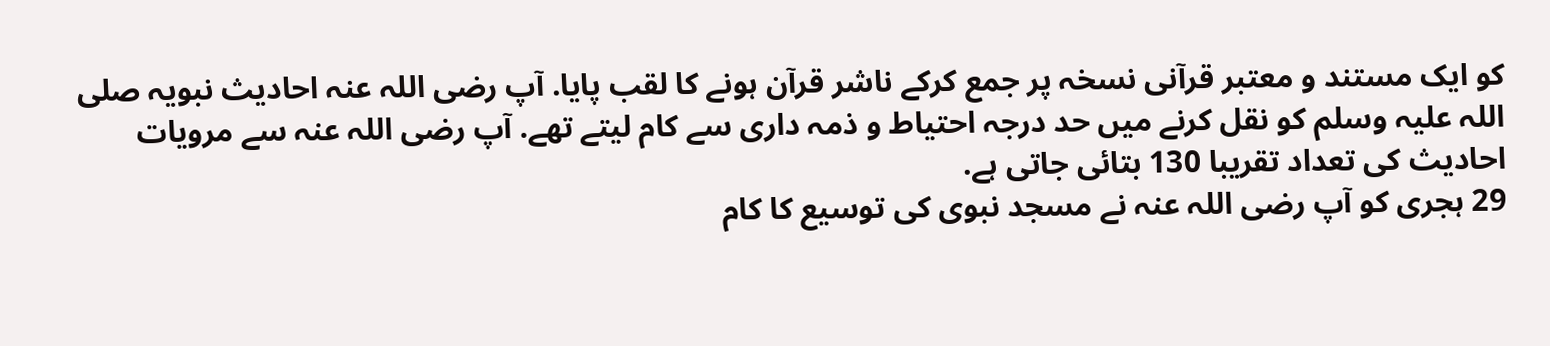کو ایک مستند و معتبر قرآنی نسخہ پر جمع کرکے ناشر قرآن ہونے کا لقب پایا. آپ رضی اللہ عنہ احادیث نبویہ صلی اللہ علیہ وسلم کو نقل کرنے میں حد درجہ احتیاط و ذمہ داری سے کام لیتے تھے. آپ رضی اللہ عنہ سے مرویات احادیث کی تعداد تقریبا 130 بتائی جاتی ہے.
29 ہجری کو آپ رضی اللہ عنہ نے مسجد نبوی کی توسیع کا کام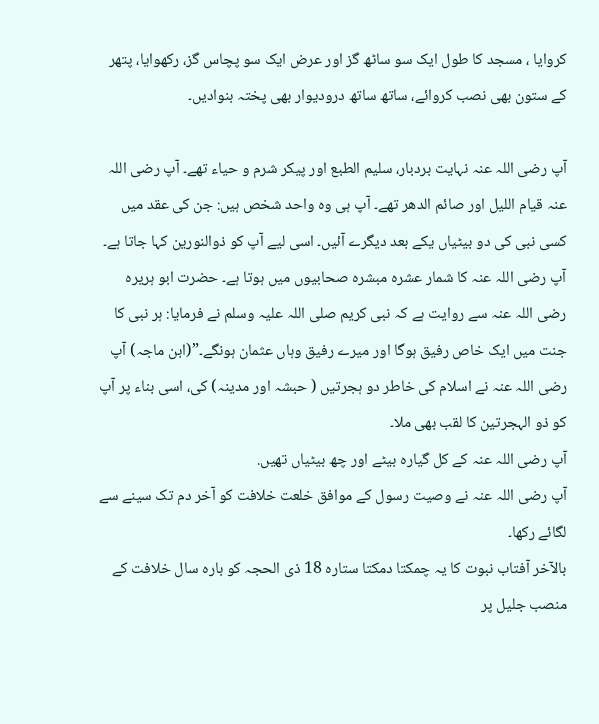کروایا ، مسجد کا طول ایک سو ساٹھ گز اور عرض ایک سو پچاس گز، رکھوایا، پتھر کے ستون بھی نصب کروائے، ساتھ ساتھ درودیوار بھی پختہ بنوادیں۔

آپ رضی اللہ عنہ نہایت بردبار، سلیم الطبع اور پیکر شرم و حیاء تھے۔ آپ رضی اللہ عنہ قیام اللیل اور صائم الدھر تھے۔ آپ ہی وہ واحد شخص ہیں: جن کی عقد میں کسی نبی کی دو بیٹیاں یکے بعد دیگرے آئیں۔ اسی لیے آپ کو ذوالنورین کہا جاتا ہے۔ آپ رضی اللہ عنہ کا شمار عشرہ مبشرہ صحابیوں میں ہوتا ہے۔ حضرت ابو ہریرہ رضی اللہ عنہ سے روایت ہے کہ نبی کریم صلی اللہ علیہ وسلم نے فرمایا: ہر نبی کا جنت میں ایک خاص رفیق ہوگا اور میرے رفیق وہاں عثمان ہونگے۔”(ابن ماجہ) آپ رضی اللہ عنہ نے اسلام کی خاطر دو ہجرتیں ( حبشہ اور مدینہ) کی، اسی بناء پر آپ کو ذو الہجرتین کا لقب بھی ملا۔
آپ رضی اللہ عنہ کے کل گیارہ بیٹے اور چھ بیٹیاں تھیں.
آپ رضی اللہ عنہ نے وصیت رسول کے موافق خلعت خلافت کو آخر دم تک سینے سے لگائے رکھا۔
بالآخر آفتاب نبوت کا یہ چمکتا دمکتا ستارہ 18 ذی الحجہ کو بارہ سال خلافت کے منصب جلیل پر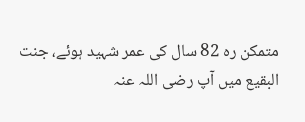متمکن رہ 82 سال کی عمر شہید ہوئے، جنت البقیع میں آپ رضی اللہ عنہ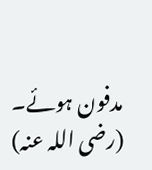مدفون ہوئے۔
(رضی اللہ عنہ)